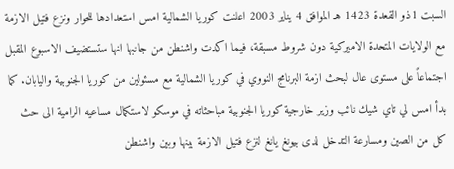السبت 1ذو القعدة 1423 هـ الموافق 4 يناير 2003 اعلنت كوريا الشمالية امس استعدادها للحوار ونزع فتيل الازمة مع الولايات المتحدة الاميركية دون شروط مسبقة، فيما اكدت واشنطن من جانبها انها ستستضيف الاسبوع المقبل اجتماعاً على مستوى عال لبحث ازمة البرنامج النووي في كوريا الشمالية مع مسئولين من كوريا الجنوبية واليابان. كما بدأ امس لي تاي شيك نائب وزير خارجية كوريا الجنوبية مباحثاته في موسكو لاستكمال مساعيه الرامية الى حث كل من الصين ومسارعة التدخل لدى بيونغ يانغ لنزع فتيل الازمة بينها وبين واشنطن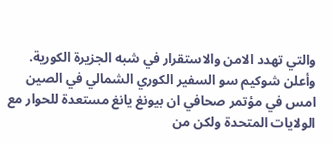والتي تهدد الامن والاستقرار في شبه الجزيرة الكورية. وأعلن شوكيم سو السفير الكوري الشمالي في الصين امس في مؤتمر صحافي ان بيونغ يانغ مستعدة للحوار مع الولايات المتحدة ولكن من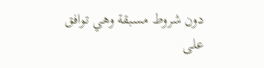دون شروط مسبقة وهي توافق على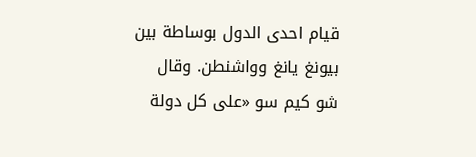قيام احدى الدول بوساطة بين بيونغ يانغ وواشنطن. وقال شو كيم سو «على كل دولة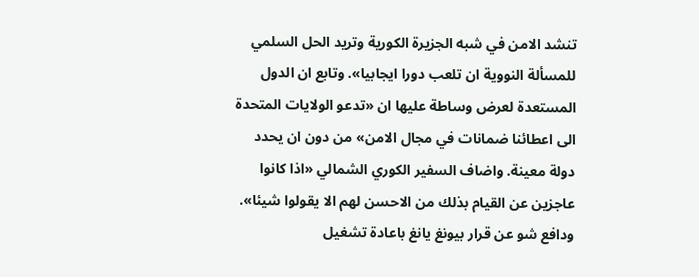تنشد الامن في شبه الجزيرة الكورية وتريد الحل السلمي للمسألة النووية ان تلعب دورا ايجابيا». وتابع ان الدول المستعدة لعرض وساطة عليها ان «تدعو الولايات المتحدة الى اعطائنا ضمانات في مجال الامن» من دون ان يحدد دولة معينة. واضاف السفير الكوري الشمالي «اذا كانوا عاجزين عن القيام بذلك من الاحسن لهم الا يقولوا شيئا». ودافع شو عن قرار بيونغ يانغ باعادة تشغيل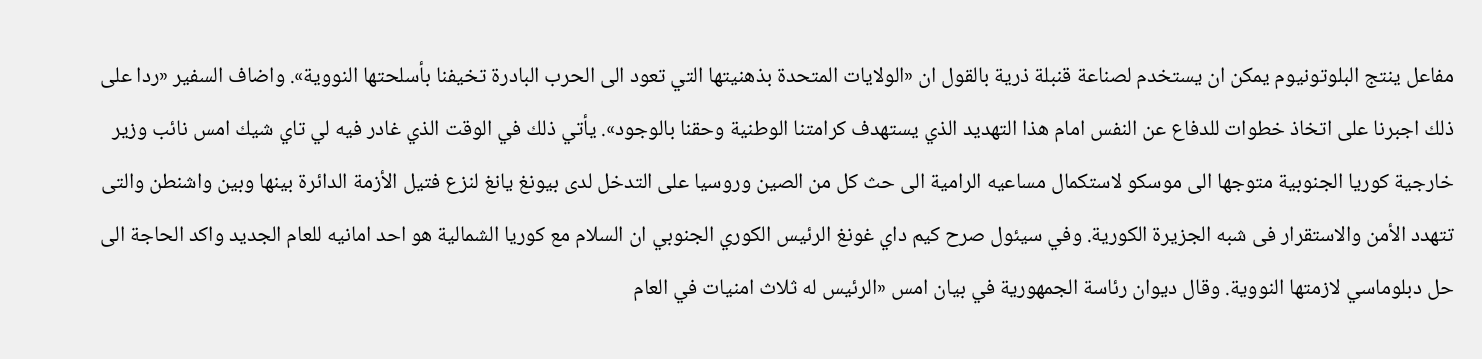مفاعل ينتج البلوتونيوم يمكن ان يستخدم لصناعة قنبلة ذرية بالقول ان «الولايات المتحدة بذهنيتها التي تعود الى الحرب البادرة تخيفنا بأسلحتها النووية». واضاف السفير «ردا على ذلك اجبرنا على اتخاذ خطوات للدفاع عن النفس امام هذا التهديد الذي يستهدف كرامتنا الوطنية وحقنا بالوجود». يأتي ذلك في الوقت الذي غادر فيه لي تاي شيك امس نائب وزير خارجية كوريا الجنوبية متوجها الى موسكو لاستكمال مساعيه الرامية الى حث كل من الصين وروسيا على التدخل لدى بيونغ يانغ لنزع فتيل الأزمة الدائرة بينها وبين واشنطن والتى تتهدد الأمن والاستقرار فى شبه الجزيرة الكورية. وفي سيئول صرح كيم داي غونغ الرئيس الكوري الجنوبي ان السلام مع كوريا الشمالية هو احد امانيه للعام الجديد واكد الحاجة الى حل دبلوماسي لازمتها النووية. وقال ديوان رئاسة الجمهورية في بيان امس «الرئيس له ثلاث امنيات في العام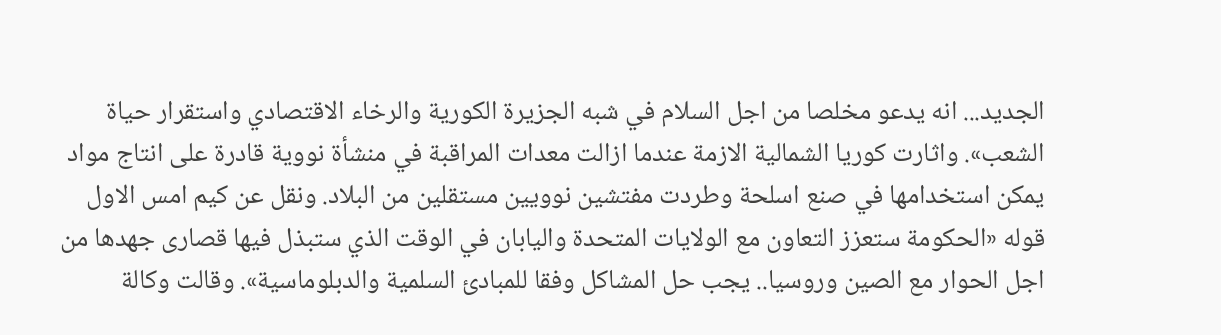الجديد... انه يدعو مخلصا من اجل السلام في شبه الجزيرة الكورية والرخاء الاقتصادي واستقرار حياة الشعب». واثارت كوريا الشمالية الازمة عندما ازالت معدات المراقبة في منشأة نووية قادرة على انتاج مواد يمكن استخدامها في صنع اسلحة وطردت مفتشين نوويين مستقلين من البلاد. ونقل عن كيم امس الاول قوله «الحكومة ستعزز التعاون مع الولايات المتحدة واليابان في الوقت الذي ستبذل فيها قصارى جهدها من اجل الحوار مع الصين وروسيا.. يجب حل المشاكل وفقا للمبادئ السلمية والدبلوماسية». وقالت وكالة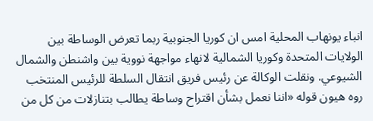انباء يونهاب المحلية امس ان كوريا الجنوبية ربما تعرض الوساطة بين الولايات المتحدة وكوريا الشمالية لانهاء مواجهة نووية بين واشنطن والشمال الشيوعي. ونقلت الوكالة عن رئيس فريق انتقال السلطة للرئيس المنتخب روه هيون قوله «اننا نعمل بشأن اقتراح وساطة يطالب بتنازلات من كل من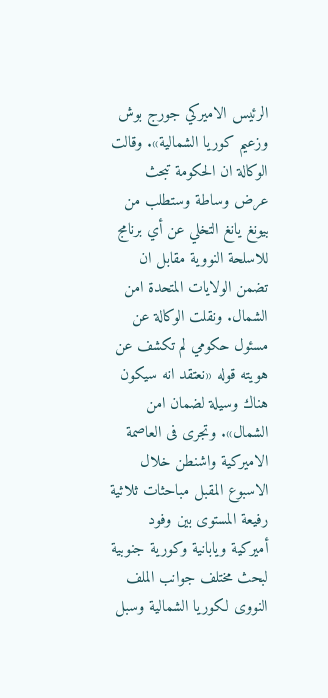الرئيس الاميركي جورج بوش وزعيم كوريا الشمالية». وقالت الوكالة ان الحكومة تبحث عرض وساطة وستطلب من بيونغ يانغ التخلي عن أي برنامج للاسلحة النووية مقابل ان تضمن الولايات المتحدة امن الشمال. ونقلت الوكالة عن مسئول حكومي لم تكشف عن هويته قوله «نعتقد انه سيكون هناك وسيلة لضمان امن الشمال». وتجرى فى العاصمة الاميركية واشنطن خلال الاسبوع المقبل مباحثات ثلاثية رفيعة المستوى بين وفود أميركية ويابانية وكورية جنوبية لبحث مختلف جوانب الملف النووى لكوريا الشمالية وسبل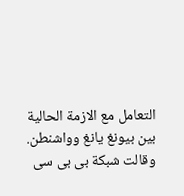التعامل مع الازمة الحالية بين بيونغ يانغ وواشنطن. وقالت شبكة بى بى سى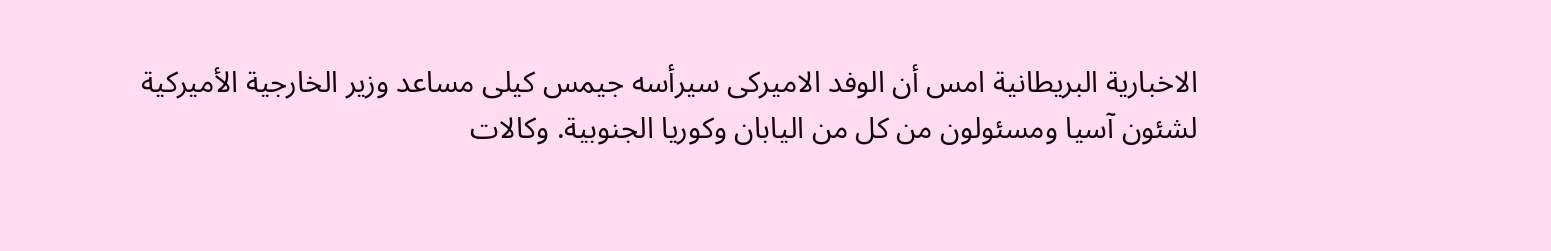الاخبارية البريطانية امس أن الوفد الاميركى سيرأسه جيمس كيلى مساعد وزير الخارجية الأميركية لشئون آسيا ومسئولون من كل من اليابان وكوريا الجنوبية. وكالات